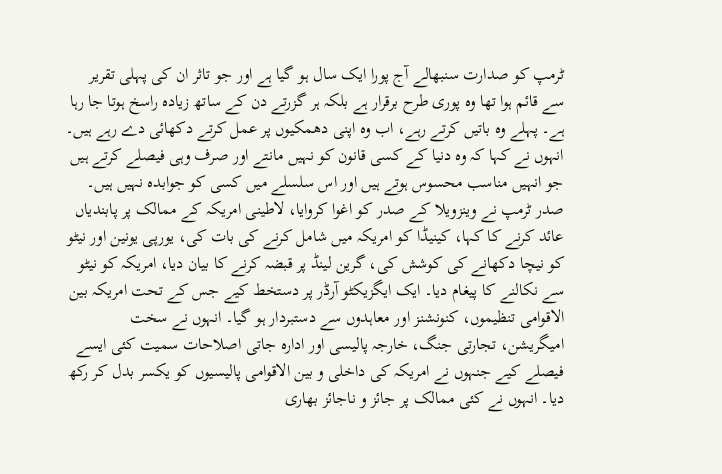ٹرمپ کو صدارت سنبھالے آج پورا ایک سال ہو گیا ہے اور جو تاثر ان کی پہلی تقریر سے قائم ہوا تھا وہ پوری طرح برقرار ہے بلکہ ہر گزرتے دن کے ساتھ زیادہ راسخ ہوتا جا رہا ہے۔ پہلے وہ باتیں کرتے رہے، اب وہ اپنی دھمکیوں پر عمل کرتے دکھائی دے رہے ہیں۔ انہوں نے کہا کہ وہ دنیا کے کسی قانون کو نہیں مانتے اور صرف وہی فیصلے کرتے ہیں جو انہیں مناسب محسوس ہوتے ہیں اور اس سلسلے میں کسی کو جوابدہ نہیں ہیں۔ صدر ٹرمپ نے وینزویلا کے صدر کو اغوا کروایا، لاطینی امریکہ کے ممالک پر پابندیاں عائد کرنے کا کہا، کینیڈا کو امریکہ میں شامل کرنے کی بات کی، یورپی یونین اور نیٹو کو نیچا دکھانے کی کوشش کی، گرین لینڈ پر قبضہ کرنے کا بیان دیا، امریکہ کو نیٹو سے نکالنے کا پیغام دیا۔ ایک ایگزیکٹو آرڈر پر دستخط کیے جس کے تحت امریکہ بین الاقوامی تنظیموں، کنونشنز اور معاہدوں سے دستبردار ہو گیا۔ انہوں نے سخت امیگریشن، تجارتی جنگ، خارجہ پالیسی اور ادارہ جاتی اصلاحات سمیت کئی ایسے فیصلے کیے جنہوں نے امریکہ کی داخلی و بین الاقوامی پالیسیوں کو یکسر بدل کر رکھ دیا۔ انہوں نے کئی ممالک پر جائز و ناجائز بھاری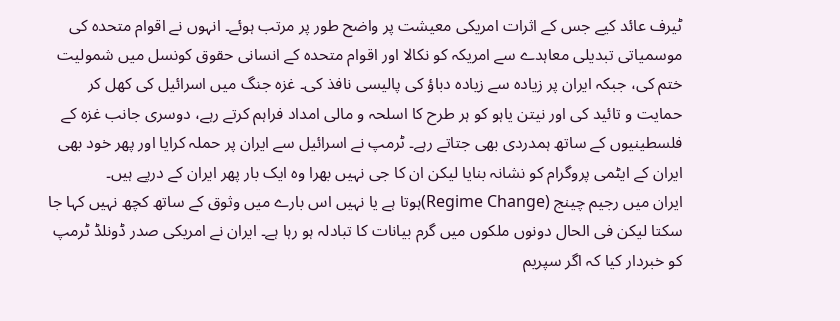ٹیرف عائد کیے جس کے اثرات امریکی معیشت پر واضح طور پر مرتب ہوئے۔ انہوں نے اقوام متحدہ کی موسمیاتی تبدیلی معاہدے سے امریکہ کو نکالا اور اقوام متحدہ کے انسانی حقوق کونسل میں شمولیت ختم کی، جبکہ ایران پر زیادہ سے زیادہ دباؤ کی پالیسی نافذ کی۔ غزہ جنگ میں اسرائیل کی کھل کر حمایت و تائید کی اور نیتن یاہو کو ہر طرح کا اسلحہ و مالی امداد فراہم کرتے رہے، دوسری جانب غزہ کے فلسطینیوں کے ساتھ ہمدردی بھی جتاتے رہے۔ ٹرمپ نے اسرائیل سے ایران پر حملہ کرایا اور پھر خود بھی ایران کے ایٹمی پروگرام کو نشانہ بنایا لیکن ان کا جی نہیں بھرا وہ ایک بار پھر ایران کے درپے ہیں۔
ایران میں رجیم چینج (Regime Change)ہوتا ہے یا نہیں اس بارے میں وثوق کے ساتھ کچھ نہیں کہا جا سکتا لیکن فی الحال دونوں ملکوں میں گرم بیانات کا تبادلہ ہو رہا ہے۔ ایران نے امریکی صدر ڈونلڈ ٹرمپ کو خبردار کیا کہ اگر سپریم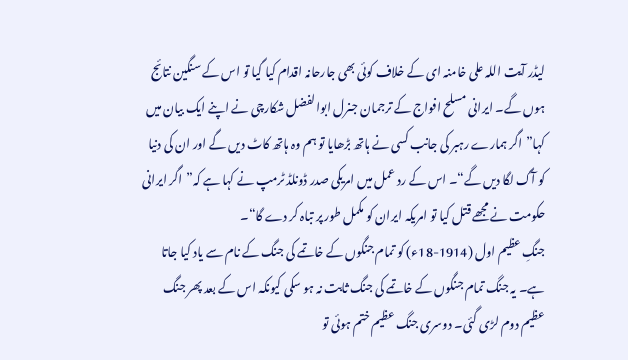لیڈر آیت اللہ علی خامنہ ای کے خلاف کوئی بھی جارحانہ اقدام کیا گیا تو اس کے سنگین نتائج ہوں گے۔ ایرانی مسلح افواج کے ترجمان جنرل ابوالفضل شکارچی نے اپنے ایک بیان میں کہا”اگر ہمارے رہبر کی جانب کسی نے ہاتھ بڑھایا تو ہم وہ ہاتھ کاٹ دیں گے اور ان کی دنیا کو آگ لگا دیں گے“۔ اس کے رد عمل میں امریکی صدر ڈونلڈ ٹرمپ نے کہا ہے کہ”اگر ایرانی حکومت نے مجھے قتل کیا تو امریکہ ایران کو مکمل طور پر تباہ کر دے گا“۔
جنگِ عظیم اول (1914-18ء) کو تمام جنگوں کے خاتمے کی جنگ کے نام سے یاد کیا جاتا ہے۔ یہ جنگ تمام جنگوں کے خاتمے کی جنگ ثابت نہ ہو سکی کیونکہ اس کے بعد پھر جنگ عظیم دوم لڑی گئی۔ دوسری جنگ عظیم ختم ہوئی تو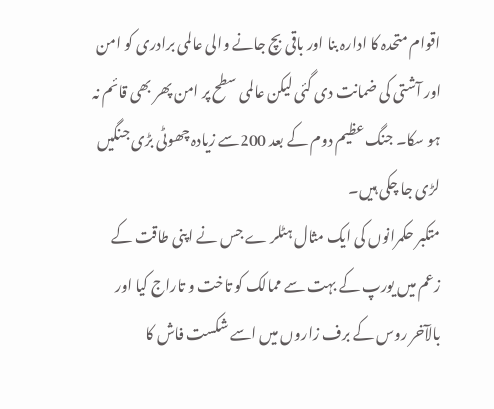اقوام متحدہ کا ادارہ بنا اور باقی بچ جانے والی عالمی برادری کو امن اور آشتی کی ضمانت دی گئی لیکن عالمی سطح پر امن پھر بھی قائم نہ ہو سکا۔ جنگ عظیم دوم کے بعد 200سے زیادہ چھوٹی بڑی جنگیں لڑی جا چکی ہیں۔
متکبر حکمرانوں کی ایک مثال ہٹلر ے جس نے اپنی طاقت کے زعم میں یورپ کے بہت سے ممالک کو تاخت و تاراج کیا اور بالآخر روس کے برف زاروں میں اسے شکست فاش کا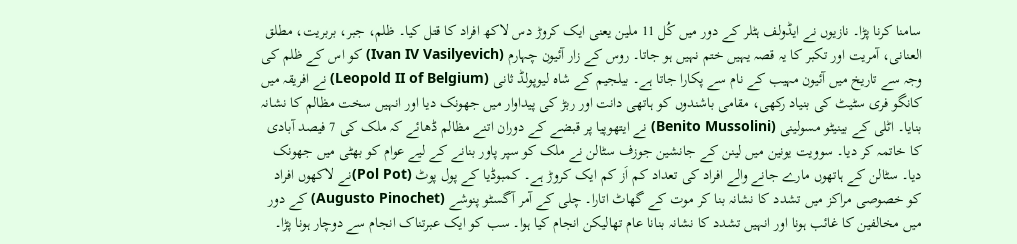سامنا کرنا پڑا۔ نازیوں نے ایڈولف ہٹلر کے دور میں کُل 11 ملین یعنی ایک کروڑ دس لاکھ افراد کا قتل کیا۔ ظلم، جبر، بربریت، مطلق العنانی، آمریت اور تکبر کا یہ قصہ یہیں ختم نہیں ہو جاتا۔ روس کے زار آئیون چہارم (Ivan IV Vasilyevich) کو اس کے ظلم کی وجہ سے تاریخ میں آئیون مہیب کے نام سے پکارا جاتا ہے۔ بیلجیم کے شاہ لیوپولڈ ثانی (Leopold II of Belgium) نے افریقہ میں کانگو فری سٹیٹ کی بنیاد رکھی، مقامی باشندوں کو ہاتھی دانت اور ربڑ کی پیداوار میں جھونک دیا اور انہیں سخت مظالم کا نشانہ بنایا۔ اٹلی کے بینیٹو مسولینی (Benito Mussolini) نے ایتھوپیا پر قبضے کے دوران اتنے مظالم ڈھائے کہ ملک کی 7 فیصد آبادی کا خاتمہ کر دیا۔ سوویت یونین میں لینن کے جانشین جوزف سٹالن نے ملک کو سپر پاور بنانے کے لیے عوام کو بھٹی میں جھونک دیا۔ سٹالن کے ہاتھوں مارے جانے والے افراد کی تعداد کم اَز کم ایک کروڑ ہے۔ کمبوڈیا کے پول پوٹ (Pol Pot)نے لاکھوں افراد کو خصوصی مراکز میں تشدد کا نشانہ بنا کر موت کے گھاٹ اتارا۔ چلی کے آمر آگسٹو پنوشے (Augusto Pinochet) کے دور میں مخالفین کا غائب ہونا اور انہیں تشدد کا نشانہ بنانا عام تھالیکن انجام کیا ہوا۔ سب کو ایک عبرتناک انجام سے دوچار ہونا پڑا۔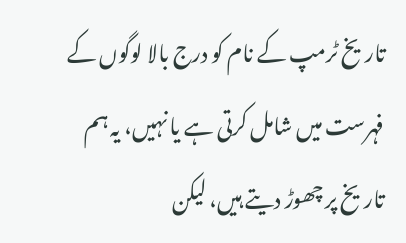تاریخ ٹرمپ کے نام کو درج بالا لوگوں کے فہرست میں شامل کرتی ہے یا نہیں، یہ ہم تاریخ پر چھوڑ دیتے ہیں، لیکن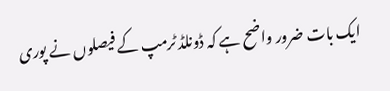ایک بات ضرور واضح ہے کہ ڈونلڈ ٹرمپ کے فیصلوں نے پوری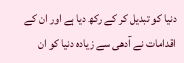دنیا کو تبدیل کر کے رکھ دیا ہے اور ان کے اقدامات نے آدھی سے زیادہ دنیا کو ان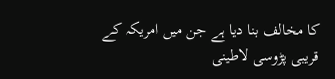کا مخالف بنا دیا ہے جن میں امریکہ کے قریبی پڑوسی لاطینی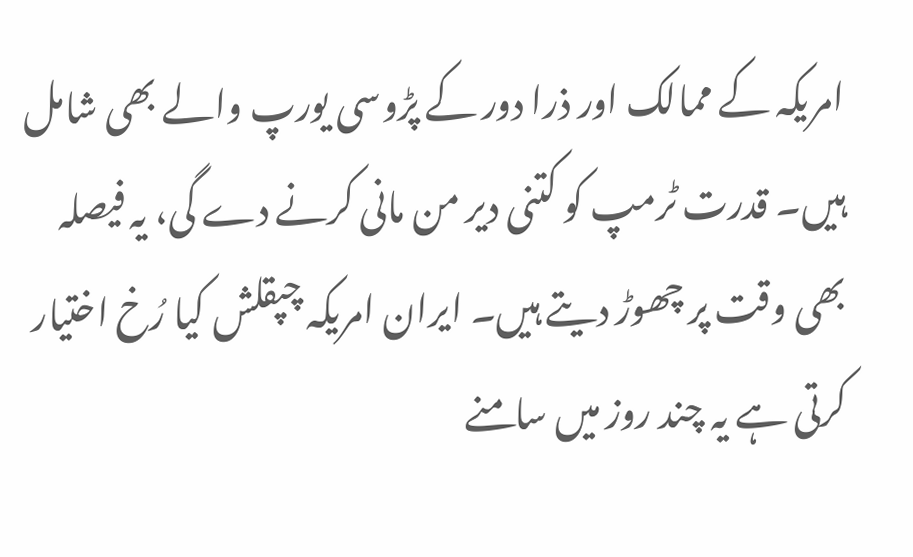امریکہ کے ممالک اور ذرا دور کے پڑوسی یورپ والے بھی شامل ہیں۔ قدرت ٹرمپ کو کتنی دیر من مانی کرنے دے گی، یہ فیصلہ بھی وقت پر چھوڑ دیتے ہیں۔ ایران امریکہ چپقلش کیا رُخ اختیار کرتی ہے یہ چند روز میں سامنے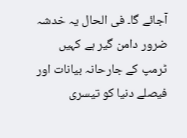آجائے گا۔ فی الحال یہ خدشہ ضرور دامن گیر ہے کہیں ٹرمپ کے جارحانہ بیانات اور فیصلے دنیا کو تیسری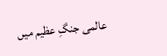عالمی جنگِ عظیم میں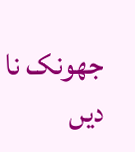جھونک نا دیں